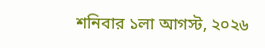শনিবার ১লা আগস্ট, ২০২৬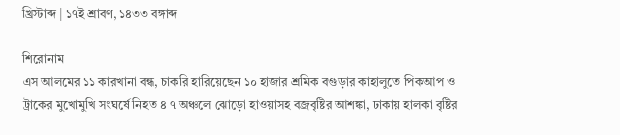খ্রিস্টাব্দ | ১৭ই শ্রাবণ, ১৪৩৩ বঙ্গাব্দ

শিরোনাম
এস আলমের ১১ কারখানা বন্ধ, চাকরি হারিয়েছেন ১০ হাজার শ্রমিক বগুড়ার কাহালুতে পিকআপ ও ট্রাকের মুখোমুখি সংঘর্ষে নিহত ৪ ৭ অঞ্চলে ঝোড়ো হাওয়াসহ বজ্রবৃষ্টির আশঙ্কা, ঢাকায় হালকা বৃষ্টির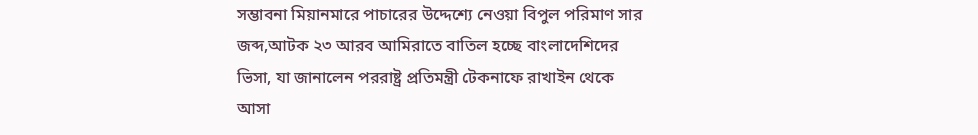সম্ভাবনা মিয়ানমারে পাচারের উদ্দেশ্যে নেওয়া বিপুল পরিমাণ সার জব্দ,আটক ২৩ আরব আমিরাতে বাতিল হচ্ছে বাংলাদেশিদের ভিসা, যা জানালেন পররাষ্ট্র প্রতিমন্ত্রী টেকনাফে রাখাইন থেকে আসা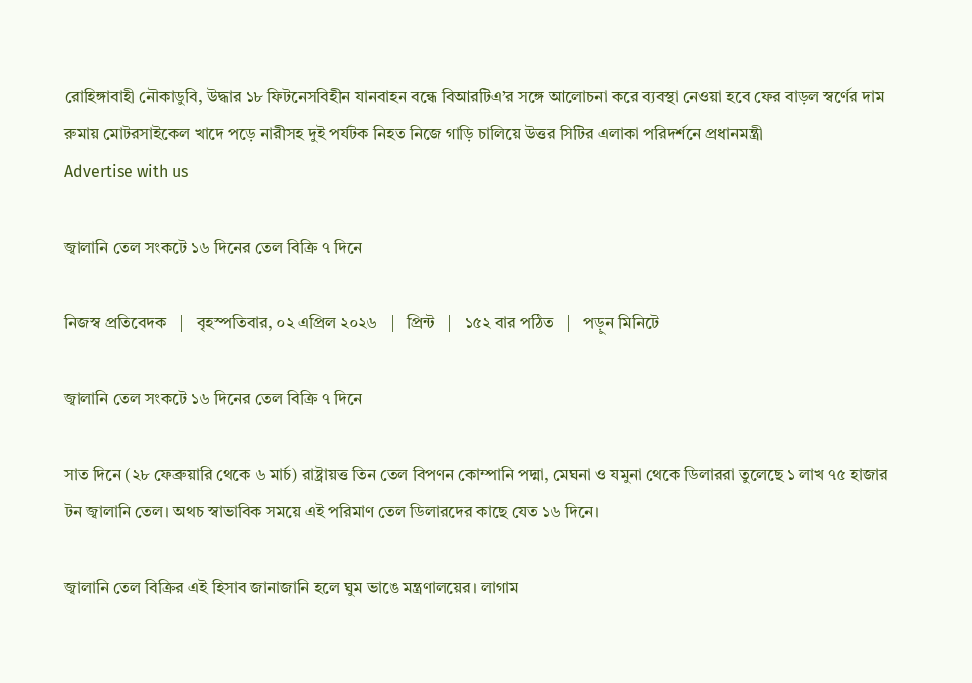রোহিঙ্গাবাহী নৌকাডুবি, উদ্ধার ১৮ ফিটনেসবিহীন যানবাহন বন্ধে বিআরটিএ’র সঙ্গে আলোচনা করে ব্যবস্থা নেওয়া হবে ফের বাড়ল স্বর্ণের দাম রুমায় মোটরসাইকেল খাদে পড়ে নারীসহ দুই পর্যটক নিহত নিজে গাড়ি চালিয়ে উত্তর সিটির এলাকা পরিদর্শনে প্রধানমন্ত্রী
Advertise with us

জ্বালানি তেল সংকটে ১৬ দিনের তেল বিক্রি ৭ দিনে

নিজস্ব প্রতিবেদক   |   বৃহস্পতিবার, ০২ এপ্রিল ২০২৬   |   প্রিন্ট   |   ১৫২ বার পঠিত   |   পড়ুন মিনিটে

জ্বালানি তেল সংকটে ১৬ দিনের তেল বিক্রি ৭ দিনে

সাত দিনে (২৮ ফেব্রুয়ারি থেকে ৬ মার্চ) রাষ্ট্রায়ত্ত তিন তেল বিপণন কোম্পানি পদ্মা, মেঘনা ও যমুনা থেকে ডিলাররা তুলেছে ১ লাখ ৭৫ হাজার টন জ্বালানি তেল। অথচ স্বাভাবিক সময়ে এই পরিমাণ তেল ডিলারদের কাছে যেত ১৬ দিনে।

জ্বালানি তেল বিক্রির এই হিসাব জানাজানি হলে ঘুম ভাঙে মন্ত্রণালয়ের। লাগাম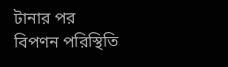টানার পর বিপণন পরিস্থিতি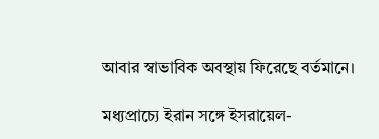আবার স্বাভাবিক অবস্থায় ফিরেছে বর্তমানে।

মধ্যপ্রাচ্যে ইরান সঙ্গে ইসরায়েল-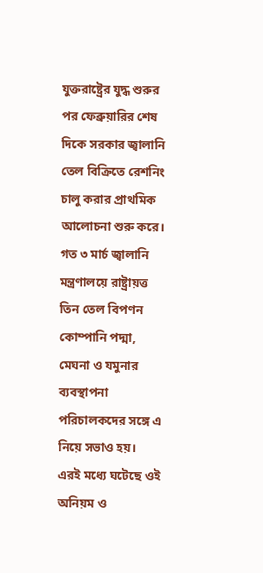যুক্তরাষ্ট্রের যুদ্ধ শুরুর পর ফেব্রুয়ারির শেষ দিকে সরকার জ্বালানি তেল বিক্রিতে রেশনিং চালু করার প্রাথমিক আলোচনা শুরু করে। গত ৩ মার্চ জ্বালানি মন্ত্রণালয়ে রাষ্ট্রায়ত্ত তিন তেল বিপণন কোম্পানি পদ্মা, মেঘনা ও যমুনার ব্যবস্থাপনা পরিচালকদের সঙ্গে এ নিয়ে সভাও হয়। এরই মধ্যে ঘটেছে ওই অনিয়ম ও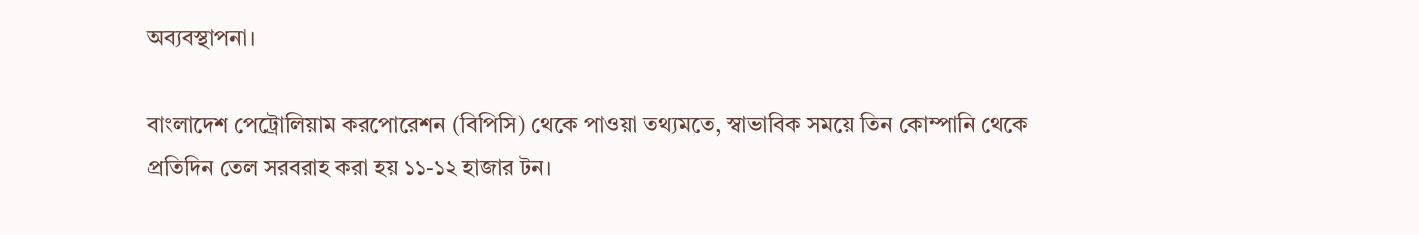অব্যবস্থাপনা।

বাংলাদেশ পেট্রোলিয়াম করপোরেশন (বিপিসি) থেকে পাওয়া তথ্যমতে, স্বাভাবিক সময়ে তিন কোম্পানি থেকে প্রতিদিন তেল সরবরাহ করা হয় ১১-১২ হাজার টন।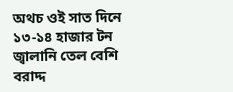অথচ ওই সাত দিনে ১৩-১৪ হাজার টন জ্বালানি তেল বেশি বরাদ্দ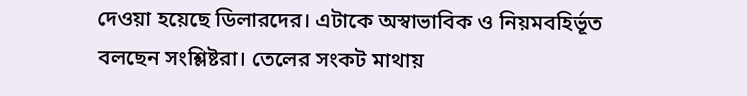দেওয়া হয়েছে ডিলারদের। এটাকে অস্বাভাবিক ও নিয়মবহির্ভূত বলছেন সংশ্লিষ্টরা। তেলের সংকট মাথায়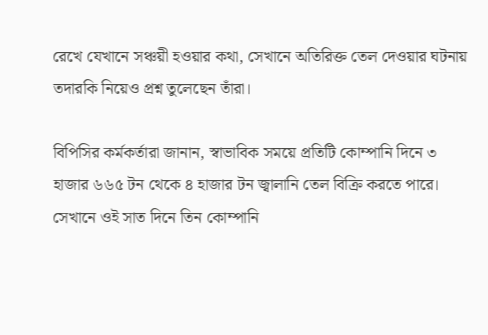রেখে যেখানে সঞ্চয়ী হওয়ার কথা, সেখানে অতিরিক্ত তেল দেওয়ার ঘটনায় তদারকি নিয়েও প্রশ্ন তুলেছেন তাঁরা।

বিপিসির কর্মকর্তারা জানান, স্বাভাবিক সময়ে প্রতিটি কোম্পানি দিনে ৩ হাজার ৬৬৫ টন থেকে ৪ হাজার টন জ্বালানি তেল বিক্রি করতে পারে। সেখানে ওই সাত দিনে তিন কোম্পানি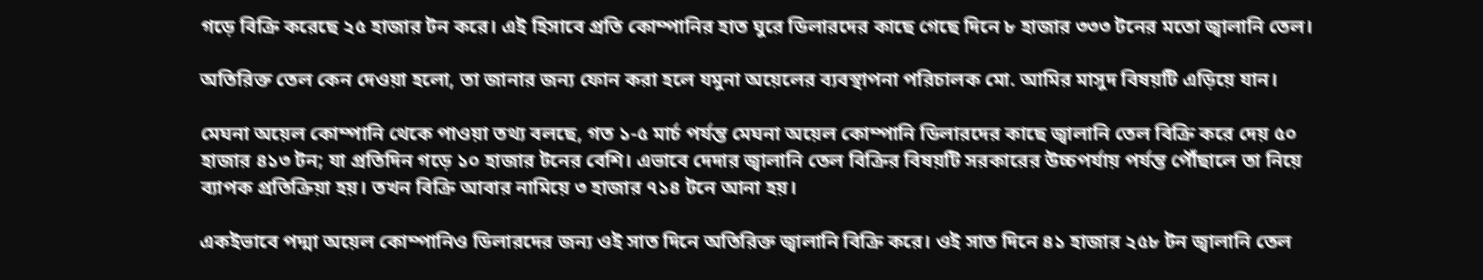গড়ে বিক্রি করেছে ২৫ হাজার টন করে। এই হিসাবে প্রতি কোম্পানির হাত ঘুরে ডিলারদের কাছে গেছে দিনে ৮ হাজার ৩৩৩ টনের মতো জ্বালানি তেল।

অতিরিক্ত তেল কেন দেওয়া হলো, তা জানার জন্য ফোন করা হলে যমুনা অয়েলের ব্যবস্থাপনা পরিচালক মো. আমির মাসুদ বিষয়টি এড়িয়ে যান।

মেঘনা অয়েল কোম্পানি থেকে পাওয়া তথ্য বলছে, গত ১-৫ মার্চ পর্যন্ত মেঘনা অয়েল কোম্পানি ডিলারদের কাছে জ্বালানি তেল বিক্রি করে দেয় ৫০ হাজার ৪১৩ টন; যা প্রতিদিন গড়ে ১০ হাজার টনের বেশি। এভাবে দেদার জ্বালানি তেল বিক্রির বিষয়টি সরকারের উচ্চপর্যায় পর্যন্ত পৌঁছালে তা নিয়ে ব্যাপক প্রতিক্রিয়া হয়। তখন বিক্রি আবার নামিয়ে ৩ হাজার ৭১৪ টনে আনা হয়।

একইভাবে পদ্মা অয়েল কোম্পানিও ডিলারদের জন্য ওই সাত দিনে অতিরিক্ত জ্বালানি বিক্রি করে। ওই সাত দিনে ৪১ হাজার ২৫৮ টন জ্বালানি তেল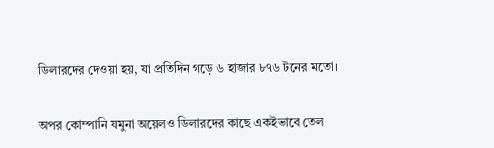ডিলারদের দেওয়া হয়, যা প্রতিদিন গড়ে ৬ হাজার ৮৭৬ টনের মতো।

অপর কোম্পানি যমুনা অয়েলও ডিলারদের কাছে একইভাবে তেল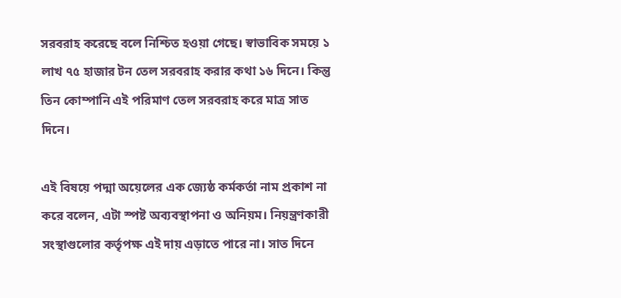সরবরাহ করেছে বলে নিশ্চিত হওয়া গেছে। স্বাভাবিক সময়ে ১ লাখ ৭৫ হাজার টন তেল সরবরাহ করার কথা ১৬ দিনে। কিন্তু তিন কোম্পানি এই পরিমাণ তেল সরবরাহ করে মাত্র সাত দিনে।

এই বিষয়ে পদ্মা অয়েলের এক জ্যেষ্ঠ কর্মকর্তা নাম প্রকাশ না করে বলেন, এটা স্পষ্ট অব্যবস্থাপনা ও অনিয়ম। নিয়ন্ত্রণকারী সংস্থাগুলোর কর্তৃপক্ষ এই দায় এড়াতে পারে না। সাত দিনে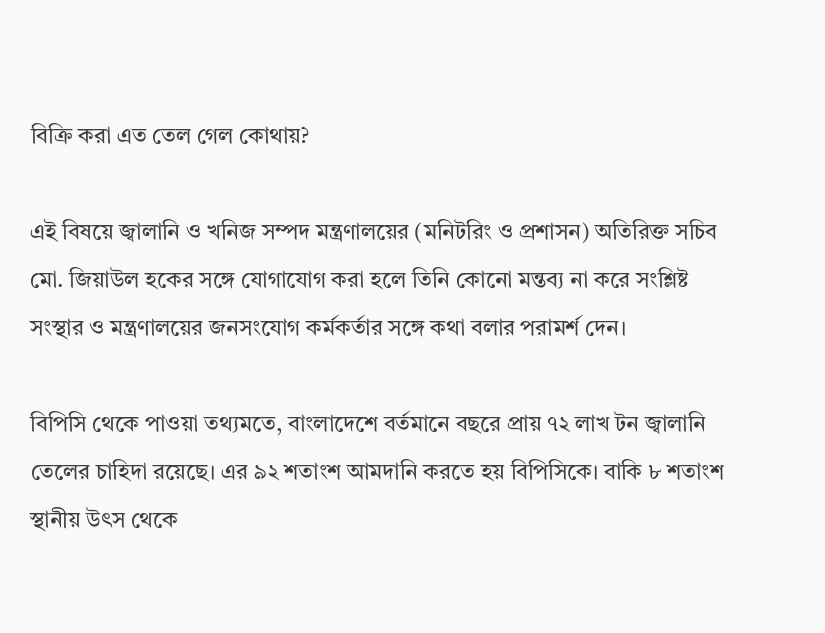বিক্রি করা এত তেল গেল কোথায়?

এই বিষয়ে জ্বালানি ও খনিজ সম্পদ মন্ত্রণালয়ের (মনিটরিং ও প্রশাসন) অতিরিক্ত সচিব মো. জিয়াউল হকের সঙ্গে যোগাযোগ করা হলে তিনি কোনো মন্তব্য না করে সংশ্লিষ্ট সংস্থার ও মন্ত্রণালয়ের জনসংযোগ কর্মকর্তার সঙ্গে কথা বলার পরামর্শ দেন।

বিপিসি থেকে পাওয়া তথ্যমতে, বাংলাদেশে বর্তমানে বছরে প্রায় ৭২ লাখ টন জ্বালানি তেলের চাহিদা রয়েছে। এর ৯২ শতাংশ আমদানি করতে হয় বিপিসিকে। বাকি ৮ শতাংশ স্থানীয় উৎস থেকে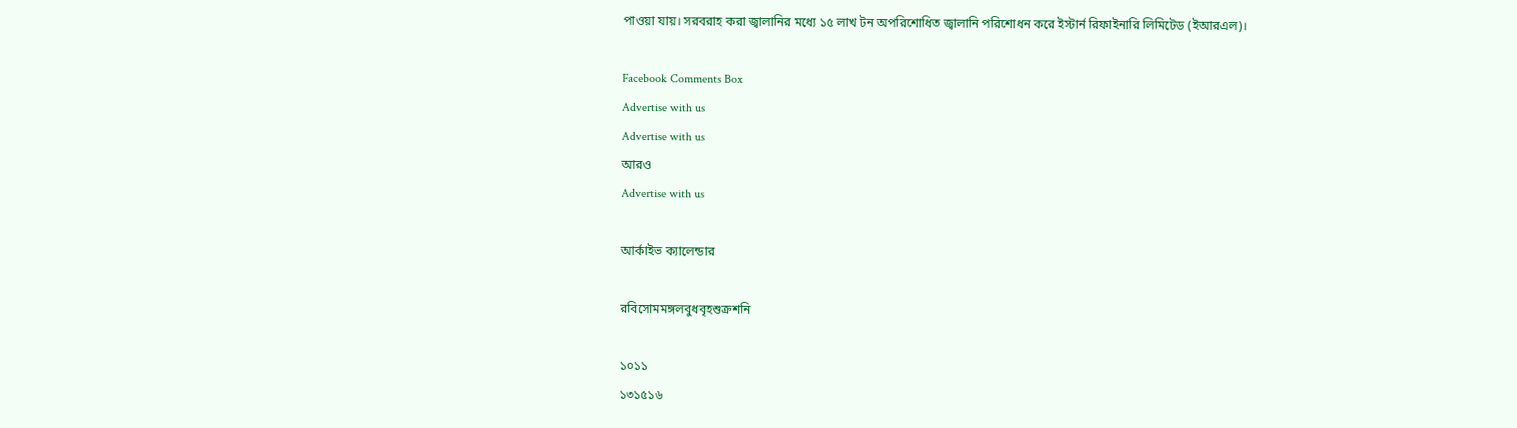পাওয়া যায়। সরবরাহ করা জ্বালানির মধ্যে ১৫ লাখ টন অপরিশোধিত জ্বালানি পরিশোধন করে ইস্টার্ন রিফাইনারি লিমিটেড (ইআরএল)।

Facebook Comments Box
Advertise with us
Advertise with us
আরও
Advertise with us

আর্কাইভ ক্যালেন্ডার

রবিসোমমঙ্গলবুধবৃহশুক্রশনি

১০১১
১৩১৫১৬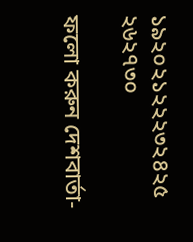১৯২০২১২২২৩২৪২৫
২৬২৭৩০

ফলো করুন দেশবার্তা-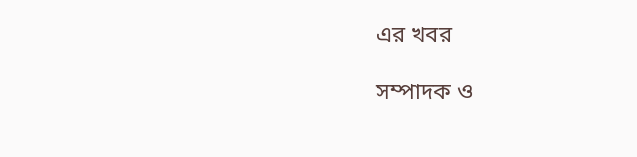এর খবর

সম্পাদক ও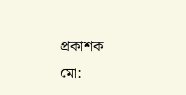প্রকাশক
মো: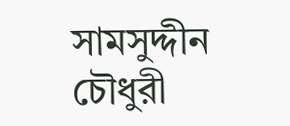সামসুদ্দীন চৌধুরী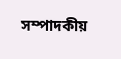সম্পাদকীয়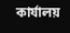কার্যালয়